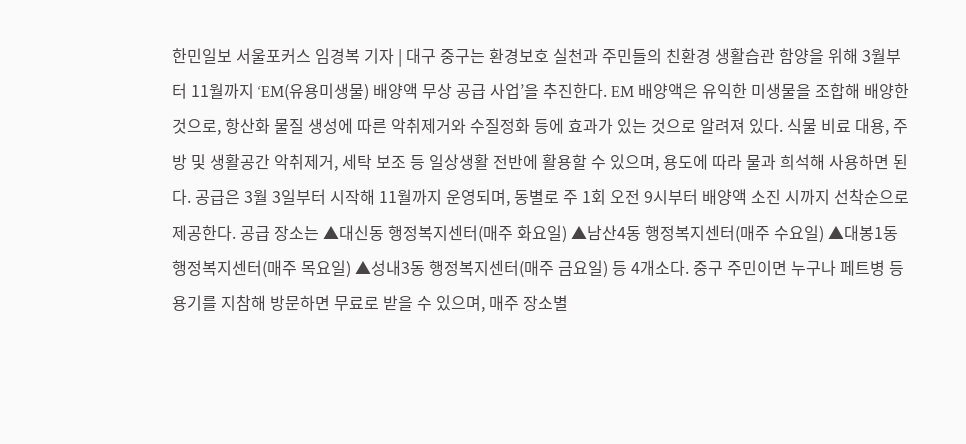한민일보 서울포커스 임경복 기자 | 대구 중구는 환경보호 실천과 주민들의 친환경 생활습관 함양을 위해 3월부터 11월까지 ‘EM(유용미생물) 배양액 무상 공급 사업’을 추진한다. EM 배양액은 유익한 미생물을 조합해 배양한 것으로, 항산화 물질 생성에 따른 악취제거와 수질정화 등에 효과가 있는 것으로 알려져 있다. 식물 비료 대용, 주방 및 생활공간 악취제거, 세탁 보조 등 일상생활 전반에 활용할 수 있으며, 용도에 따라 물과 희석해 사용하면 된다. 공급은 3월 3일부터 시작해 11월까지 운영되며, 동별로 주 1회 오전 9시부터 배양액 소진 시까지 선착순으로 제공한다. 공급 장소는 ▲대신동 행정복지센터(매주 화요일) ▲남산4동 행정복지센터(매주 수요일) ▲대봉1동 행정복지센터(매주 목요일) ▲성내3동 행정복지센터(매주 금요일) 등 4개소다. 중구 주민이면 누구나 페트병 등 용기를 지참해 방문하면 무료로 받을 수 있으며, 매주 장소별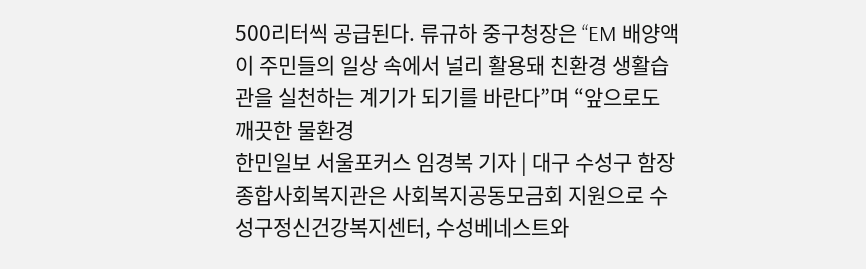500리터씩 공급된다. 류규하 중구청장은 “EM 배양액이 주민들의 일상 속에서 널리 활용돼 친환경 생활습관을 실천하는 계기가 되기를 바란다”며 “앞으로도 깨끗한 물환경
한민일보 서울포커스 임경복 기자 | 대구 수성구 함장종합사회복지관은 사회복지공동모금회 지원으로 수성구정신건강복지센터, 수성베네스트와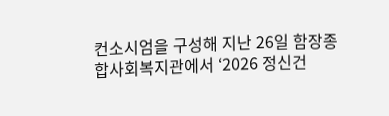컨소시엄을 구성해 지난 26일 함장종합사회복지관에서 ‘2026 정신건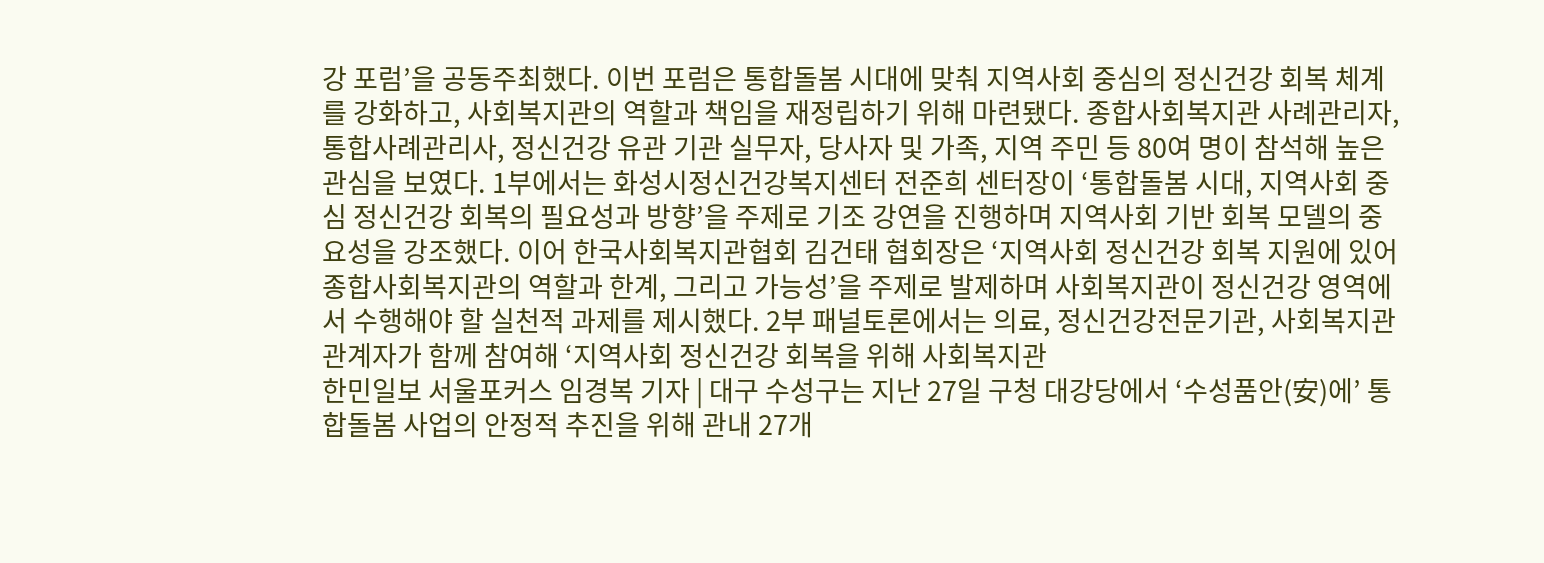강 포럼’을 공동주최했다. 이번 포럼은 통합돌봄 시대에 맞춰 지역사회 중심의 정신건강 회복 체계를 강화하고, 사회복지관의 역할과 책임을 재정립하기 위해 마련됐다. 종합사회복지관 사례관리자, 통합사례관리사, 정신건강 유관 기관 실무자, 당사자 및 가족, 지역 주민 등 80여 명이 참석해 높은 관심을 보였다. 1부에서는 화성시정신건강복지센터 전준희 센터장이 ‘통합돌봄 시대, 지역사회 중심 정신건강 회복의 필요성과 방향’을 주제로 기조 강연을 진행하며 지역사회 기반 회복 모델의 중요성을 강조했다. 이어 한국사회복지관협회 김건태 협회장은 ‘지역사회 정신건강 회복 지원에 있어 종합사회복지관의 역할과 한계, 그리고 가능성’을 주제로 발제하며 사회복지관이 정신건강 영역에서 수행해야 할 실천적 과제를 제시했다. 2부 패널토론에서는 의료, 정신건강전문기관, 사회복지관 관계자가 함께 참여해 ‘지역사회 정신건강 회복을 위해 사회복지관
한민일보 서울포커스 임경복 기자 | 대구 수성구는 지난 27일 구청 대강당에서 ‘수성품안(安)에’ 통합돌봄 사업의 안정적 추진을 위해 관내 27개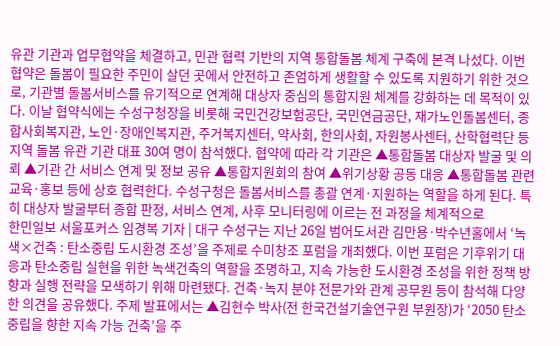유관 기관과 업무협약을 체결하고, 민관 협력 기반의 지역 통합돌봄 체계 구축에 본격 나섰다. 이번 협약은 돌봄이 필요한 주민이 살던 곳에서 안전하고 존엄하게 생활할 수 있도록 지원하기 위한 것으로, 기관별 돌봄서비스를 유기적으로 연계해 대상자 중심의 통합지원 체계를 강화하는 데 목적이 있다. 이날 협약식에는 수성구청장을 비롯해 국민건강보험공단, 국민연금공단, 재가노인돌봄센터, 종합사회복지관, 노인·장애인복지관, 주거복지센터, 약사회, 한의사회, 자원봉사센터, 산학협력단 등 지역 돌봄 유관 기관 대표 30여 명이 참석했다. 협약에 따라 각 기관은 ▲통합돌봄 대상자 발굴 및 의뢰 ▲기관 간 서비스 연계 및 정보 공유 ▲통합지원회의 참여 ▲위기상황 공동 대응 ▲통합돌봄 관련 교육·홍보 등에 상호 협력한다. 수성구청은 돌봄서비스를 총괄 연계·지원하는 역할을 하게 된다. 특히 대상자 발굴부터 종합 판정, 서비스 연계, 사후 모니터링에 이르는 전 과정을 체계적으로
한민일보 서울포커스 임경복 기자 | 대구 수성구는 지난 26일 범어도서관 김만용·박수년홀에서 ‘녹색×건축 : 탄소중립 도시환경 조성’을 주제로 수미창조 포럼을 개최했다. 이번 포럼은 기후위기 대응과 탄소중립 실현을 위한 녹색건축의 역할을 조명하고, 지속 가능한 도시환경 조성을 위한 정책 방향과 실행 전략을 모색하기 위해 마련됐다. 건축·녹지 분야 전문가와 관계 공무원 등이 참석해 다양한 의견을 공유했다. 주제 발표에서는 ▲김현수 박사(전 한국건설기술연구원 부원장)가 ‘2050 탄소중립을 향한 지속 가능 건축’을 주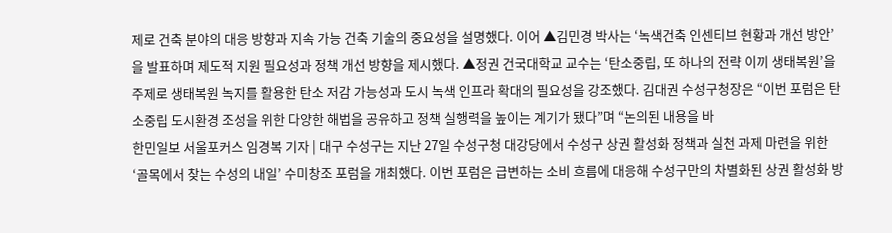제로 건축 분야의 대응 방향과 지속 가능 건축 기술의 중요성을 설명했다. 이어 ▲김민경 박사는 ‘녹색건축 인센티브 현황과 개선 방안’을 발표하며 제도적 지원 필요성과 정책 개선 방향을 제시했다. ▲정권 건국대학교 교수는 ‘탄소중립, 또 하나의 전략 이끼 생태복원’을 주제로 생태복원 녹지를 활용한 탄소 저감 가능성과 도시 녹색 인프라 확대의 필요성을 강조했다. 김대권 수성구청장은 “이번 포럼은 탄소중립 도시환경 조성을 위한 다양한 해법을 공유하고 정책 실행력을 높이는 계기가 됐다”며 “논의된 내용을 바
한민일보 서울포커스 임경복 기자 | 대구 수성구는 지난 27일 수성구청 대강당에서 수성구 상권 활성화 정책과 실천 과제 마련을 위한 ‘골목에서 찾는 수성의 내일’ 수미창조 포럼을 개최했다. 이번 포럼은 급변하는 소비 흐름에 대응해 수성구만의 차별화된 상권 활성화 방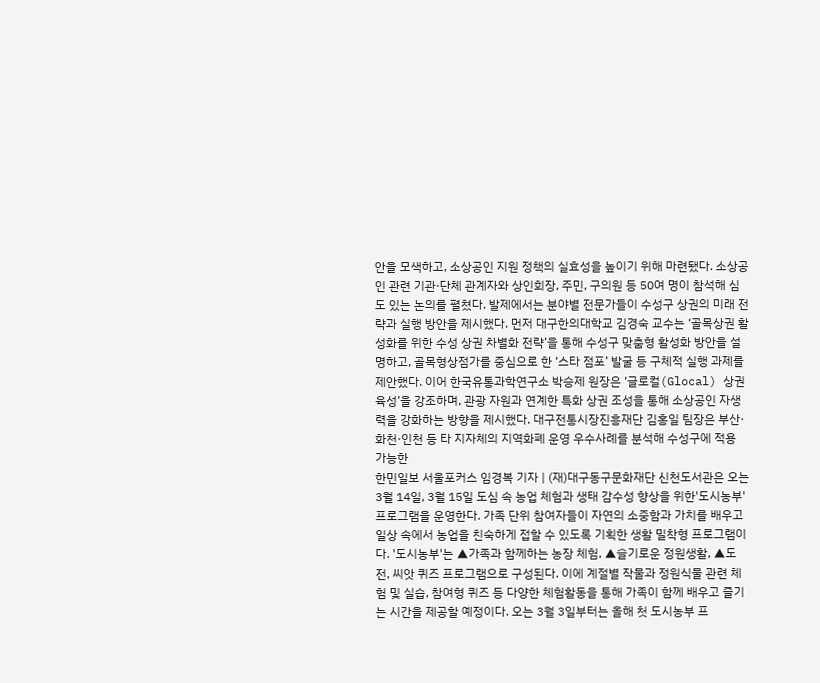안을 모색하고, 소상공인 지원 정책의 실효성을 높이기 위해 마련됐다. 소상공인 관련 기관·단체 관계자와 상인회장, 주민, 구의원 등 50여 명이 참석해 심도 있는 논의를 펼쳤다. 발제에서는 분야별 전문가들이 수성구 상권의 미래 전략과 실행 방안을 제시했다. 먼저 대구한의대학교 김경숙 교수는 ‘골목상권 활성화를 위한 수성 상권 차별화 전략’을 통해 수성구 맞춤형 활성화 방안을 설명하고, 골목형상점가를 중심으로 한 ‘스타 점포’ 발굴 등 구체적 실행 과제를 제안했다. 이어 한국유통과학연구소 박승제 원장은 ‘글로컬(Glocal) 상권 육성’을 강조하며, 관광 자원과 연계한 특화 상권 조성을 통해 소상공인 자생력을 강화하는 방향을 제시했다. 대구전통시장진흥재단 김홍일 팀장은 부산·화천·인천 등 타 지자체의 지역화폐 운영 우수사례를 분석해 수성구에 적용 가능한
한민일보 서울포커스 임경복 기자 | (재)대구동구문화재단 신천도서관은 오는 3월 14일, 3월 15일 도심 속 농업 체험과 생태 감수성 향상을 위한'도시농부'프로그램을 운영한다. 가족 단위 참여자들이 자연의 소중함과 가치를 배우고 일상 속에서 농업을 친숙하게 접할 수 있도록 기획한 생활 밀착형 프로그램이다. '도시농부'는 ▲가족과 함께하는 농장 체험, ▲슬기로운 정원생활, ▲도전, 씨앗 퀴즈 프로그램으로 구성된다. 이에 계절별 작물과 정원식물 관련 체험 및 실습, 참여형 퀴즈 등 다양한 체험활동을 통해 가족이 함께 배우고 즐기는 시간을 제공할 예정이다. 오는 3월 3일부터는 올해 첫 도시농부 프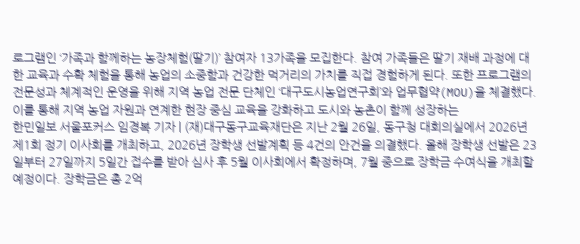로그램인 ‘가족과 함께하는 농장체험(딸기)’ 참여자 13가족을 모집한다. 참여 가족들은 딸기 재배 과정에 대한 교육과 수확 체험을 통해 농업의 소중함과 건강한 먹거리의 가치를 직접 경험하게 된다. 또한 프로그램의 전문성과 체계적인 운영을 위해 지역 농업 전문 단체인 ‘대구도시농업연구회’와 업무협약(MOU)을 체결했다. 이를 통해 지역 농업 자원과 연계한 현장 중심 교육을 강화하고 도시와 농촌이 함께 성장하는
한민일보 서울포커스 임경복 기자 | (재)대구동구교육재단은 지난 2월 26일, 동구청 대회의실에서 2026년 제1회 정기 이사회를 개최하고, 2026년 장학생 선발계획 등 4건의 안건을 의결했다. 올해 장학생 선발은 23일부터 27일까지 5일간 접수를 받아 심사 후 5월 이사회에서 확정하며, 7월 중으로 장학금 수여식을 개최할 예정이다. 장학금은 총 2억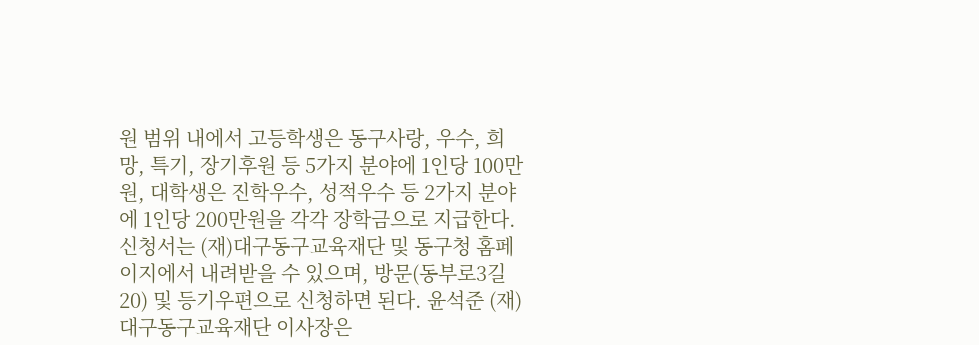원 범위 내에서 고등학생은 동구사랑, 우수, 희망, 특기, 장기후원 등 5가지 분야에 1인당 100만원, 대학생은 진학우수, 성적우수 등 2가지 분야에 1인당 200만원을 각각 장학금으로 지급한다. 신청서는 (재)대구동구교육재단 및 동구청 홈페이지에서 내려받을 수 있으며, 방문(동부로3길 20) 및 등기우편으로 신청하면 된다. 윤석준 (재)대구동구교육재단 이사장은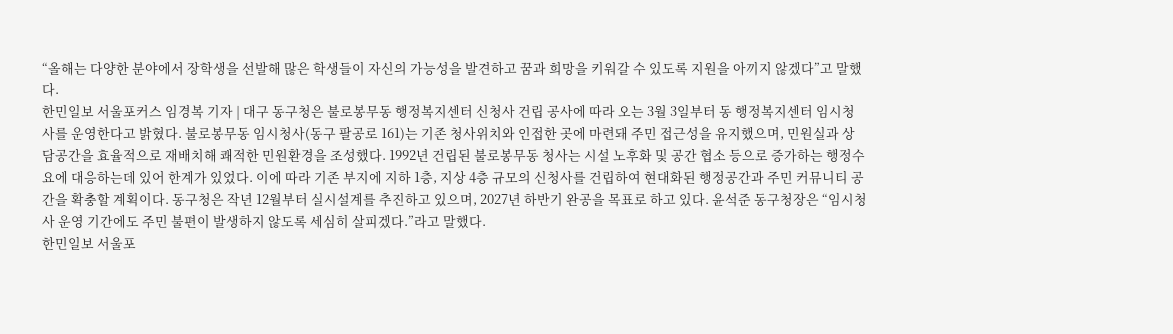“올해는 다양한 분야에서 장학생을 선발해 많은 학생들이 자신의 가능성을 발견하고 꿈과 희망을 키워갈 수 있도록 지원을 아끼지 않겠다”고 말했다.
한민일보 서울포커스 임경복 기자 | 대구 동구청은 불로봉무동 행정복지센터 신청사 건립 공사에 따라 오는 3월 3일부터 동 행정복지센터 임시청사를 운영한다고 밝혔다. 불로봉무동 임시청사(동구 팔공로 161)는 기존 청사위치와 인접한 곳에 마련돼 주민 접근성을 유지했으며, 민원실과 상담공간을 효율적으로 재배치해 쾌적한 민원환경을 조성했다. 1992년 건립된 불로봉무동 청사는 시설 노후화 및 공간 협소 등으로 증가하는 행정수요에 대응하는데 있어 한계가 있었다. 이에 따라 기존 부지에 지하 1층, 지상 4층 규모의 신청사를 건립하여 현대화된 행정공간과 주민 커뮤니티 공간을 확충할 계획이다. 동구청은 작년 12월부터 실시설계를 추진하고 있으며, 2027년 하반기 완공을 목표로 하고 있다. 윤석준 동구청장은 “임시청사 운영 기간에도 주민 불편이 발생하지 않도록 세심히 살피겠다.”라고 말했다.
한민일보 서울포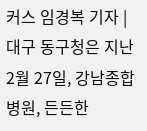커스 임경복 기자 | 대구 동구청은 지난 2월 27일, 강남종합병원, 든든한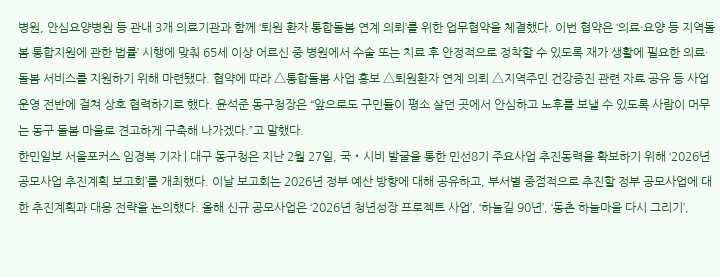병원, 안심요양병원 등 관내 3개 의료기관과 함께 ‘퇴원 환자 통합돌봄 연계 의뢰’를 위한 업무협약을 체결했다. 이번 협약은 ‘의료·요양 등 지역돌봄 통합지원에 관한 법률’ 시행에 맞춰 65세 이상 어르신 중 병원에서 수술 또는 치료 후 안정적으로 정착할 수 있도록 재가 생활에 필요한 의료·돌봄 서비스를 지원하기 위해 마련됐다. 협약에 따라 △통합돌봄 사업 홍보 △퇴원환자 연계 의뢰 △지역주민 건강증진 관련 자료 공유 등 사업 운영 전반에 걸쳐 상호 협력하기로 했다. 윤석준 동구청장은 “앞으로도 구민들이 평소 살던 곳에서 안심하고 노후를 보낼 수 있도록 사람이 머무는 동구 돌봄 마을로 견고하게 구축해 나가겠다.”고 말했다.
한민일보 서울포커스 임경복 기자 | 대구 동구청은 지난 2월 27일, 국‧시비 발굴을 통한 민선8기 주요사업 추진동력을 확보하기 위해 ‘2026년 공모사업 추진계획 보고회’를 개최했다. 이날 보고회는 2026년 정부 예산 방향에 대해 공유하고, 부서별 중점적으로 추진할 정부 공모사업에 대한 추진계획과 대응 전략을 논의했다. 올해 신규 공모사업은 ‘2026년 청년성장 프로젝트 사업’, ‘하늘길 90년’, ‘동촌 하늘마을 다시 그리기’,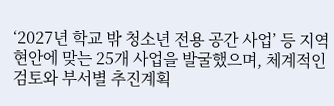‘2027년 학교 밖 청소년 전용 공간 사업’ 등 지역 현안에 맞는 25개 사업을 발굴했으며, 체계적인 검토와 부서별 추진계획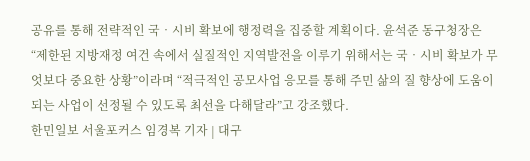공유를 통해 전략적인 국‧시비 확보에 행정력을 집중할 계획이다. 윤석준 동구청장은 “제한된 지방재정 여건 속에서 실질적인 지역발전을 이루기 위해서는 국‧시비 확보가 무엇보다 중요한 상황”이라며 “적극적인 공모사업 응모를 통해 주민 삶의 질 향상에 도움이 되는 사업이 선정될 수 있도록 최선을 다해달라”고 강조했다.
한민일보 서울포커스 임경복 기자 | 대구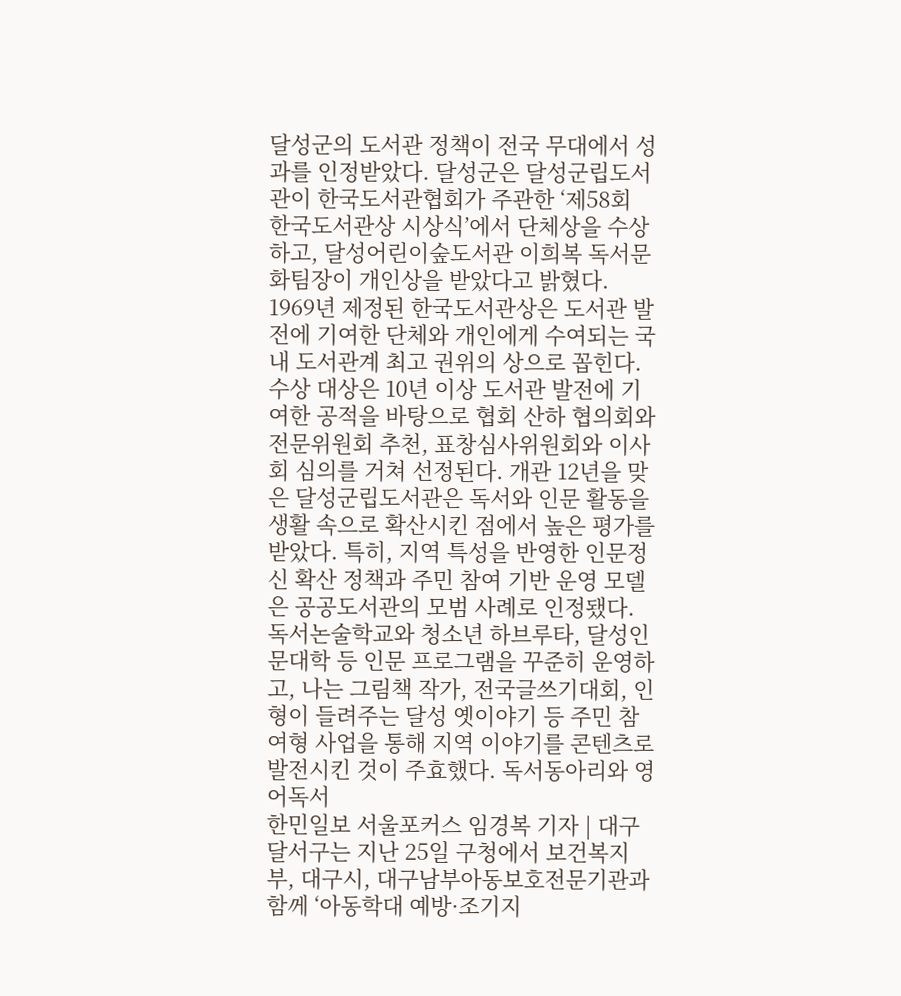달성군의 도서관 정책이 전국 무대에서 성과를 인정받았다. 달성군은 달성군립도서관이 한국도서관협회가 주관한 ‘제58회 한국도서관상 시상식’에서 단체상을 수상하고, 달성어린이숲도서관 이희복 독서문화팀장이 개인상을 받았다고 밝혔다. 1969년 제정된 한국도서관상은 도서관 발전에 기여한 단체와 개인에게 수여되는 국내 도서관계 최고 권위의 상으로 꼽힌다. 수상 대상은 10년 이상 도서관 발전에 기여한 공적을 바탕으로 협회 산하 협의회와 전문위원회 추천, 표창심사위원회와 이사회 심의를 거쳐 선정된다. 개관 12년을 맞은 달성군립도서관은 독서와 인문 활동을 생활 속으로 확산시킨 점에서 높은 평가를 받았다. 특히, 지역 특성을 반영한 인문정신 확산 정책과 주민 참여 기반 운영 모델은 공공도서관의 모범 사례로 인정됐다. 독서논술학교와 청소년 하브루타, 달성인문대학 등 인문 프로그램을 꾸준히 운영하고, 나는 그림책 작가, 전국글쓰기대회, 인형이 들려주는 달성 옛이야기 등 주민 참여형 사업을 통해 지역 이야기를 콘텐츠로 발전시킨 것이 주효했다. 독서동아리와 영어독서
한민일보 서울포커스 임경복 기자 | 대구 달서구는 지난 25일 구청에서 보건복지부, 대구시, 대구남부아동보호전문기관과 함께 ‘아동학대 예방·조기지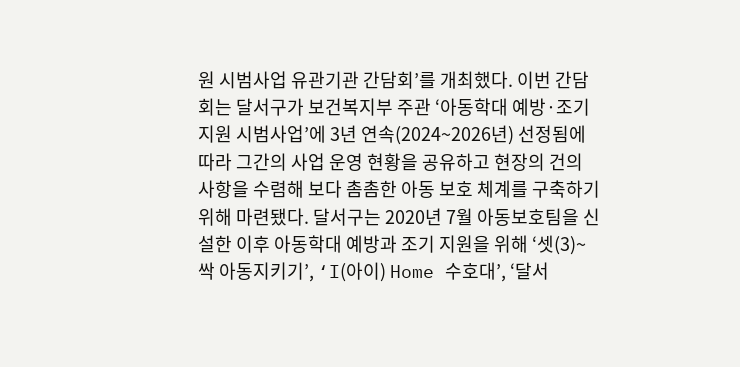원 시범사업 유관기관 간담회’를 개최했다. 이번 간담회는 달서구가 보건복지부 주관 ‘아동학대 예방·조기지원 시범사업’에 3년 연속(2024~2026년) 선정됨에 따라 그간의 사업 운영 현황을 공유하고 현장의 건의 사항을 수렴해 보다 촘촘한 아동 보호 체계를 구축하기 위해 마련됐다. 달서구는 2020년 7월 아동보호팀을 신설한 이후 아동학대 예방과 조기 지원을 위해 ‘셋(3)~싹 아동지키기’, ‘I(아이) Home 수호대’, ‘달서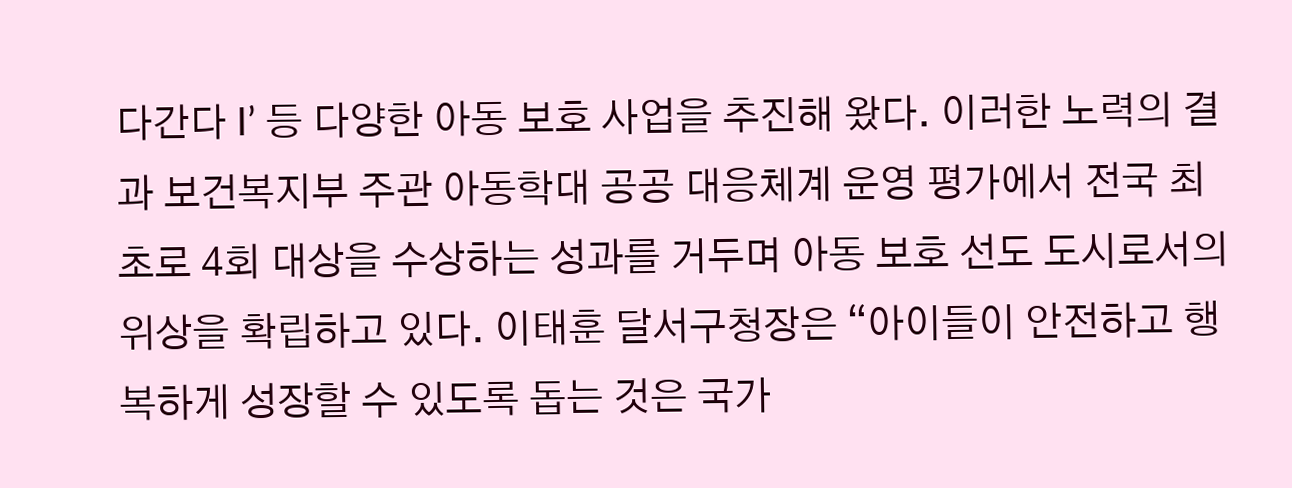다간다 I’ 등 다양한 아동 보호 사업을 추진해 왔다. 이러한 노력의 결과 보건복지부 주관 아동학대 공공 대응체계 운영 평가에서 전국 최초로 4회 대상을 수상하는 성과를 거두며 아동 보호 선도 도시로서의 위상을 확립하고 있다. 이태훈 달서구청장은 “아이들이 안전하고 행복하게 성장할 수 있도록 돕는 것은 국가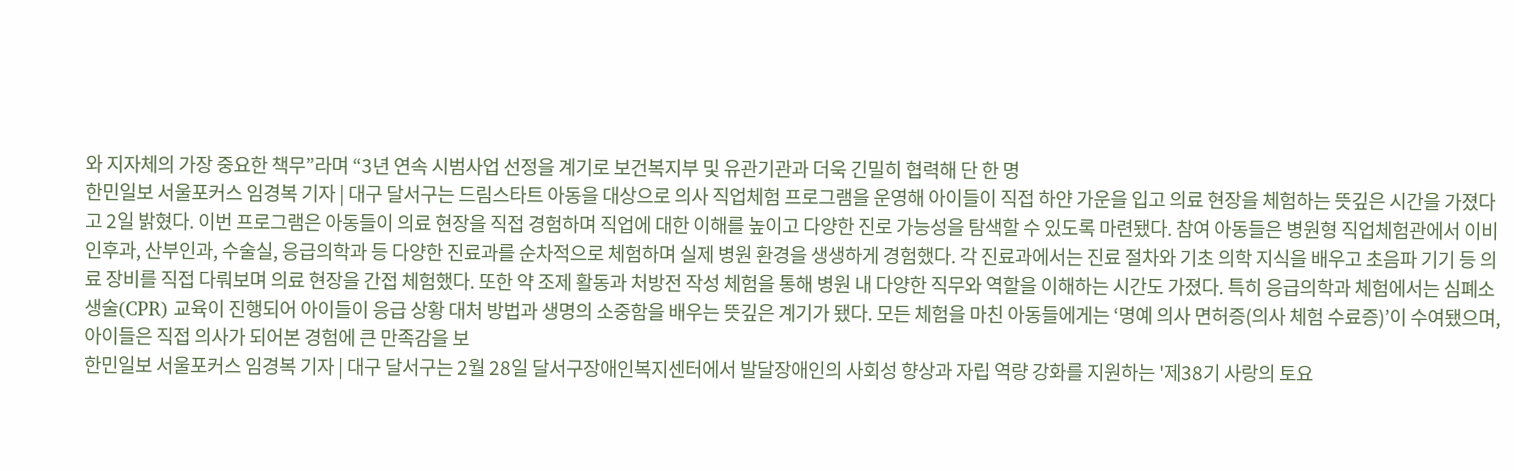와 지자체의 가장 중요한 책무”라며 “3년 연속 시범사업 선정을 계기로 보건복지부 및 유관기관과 더욱 긴밀히 협력해 단 한 명
한민일보 서울포커스 임경복 기자 | 대구 달서구는 드림스타트 아동을 대상으로 의사 직업체험 프로그램을 운영해 아이들이 직접 하얀 가운을 입고 의료 현장을 체험하는 뜻깊은 시간을 가졌다고 2일 밝혔다. 이번 프로그램은 아동들이 의료 현장을 직접 경험하며 직업에 대한 이해를 높이고 다양한 진로 가능성을 탐색할 수 있도록 마련됐다. 참여 아동들은 병원형 직업체험관에서 이비인후과, 산부인과, 수술실, 응급의학과 등 다양한 진료과를 순차적으로 체험하며 실제 병원 환경을 생생하게 경험했다. 각 진료과에서는 진료 절차와 기초 의학 지식을 배우고 초음파 기기 등 의료 장비를 직접 다뤄보며 의료 현장을 간접 체험했다. 또한 약 조제 활동과 처방전 작성 체험을 통해 병원 내 다양한 직무와 역할을 이해하는 시간도 가졌다. 특히 응급의학과 체험에서는 심폐소생술(CPR) 교육이 진행되어 아이들이 응급 상황 대처 방법과 생명의 소중함을 배우는 뜻깊은 계기가 됐다. 모든 체험을 마친 아동들에게는 ‘명예 의사 면허증(의사 체험 수료증)’이 수여됐으며, 아이들은 직접 의사가 되어본 경험에 큰 만족감을 보
한민일보 서울포커스 임경복 기자 | 대구 달서구는 2월 28일 달서구장애인복지센터에서 발달장애인의 사회성 향상과 자립 역량 강화를 지원하는 '제38기 사랑의 토요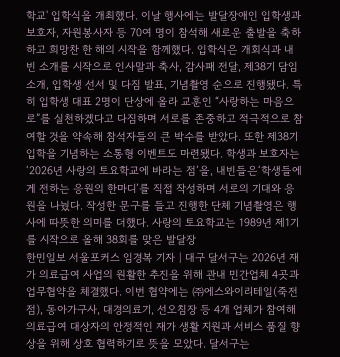학교' 입학식을 개최했다. 이날 행사에는 발달장애인 입학생과 보호자, 자원봉사자 등 70여 명이 참석해 새로운 출발을 축하하고 희망찬 한 해의 시작을 함께했다. 입학식은 개회식과 내빈 소개를 시작으로 인사말과 축사, 감사패 전달, 제38기 담임 소개, 입학생 선서 및 다짐 발표, 기념촬영 순으로 진행됐다. 특히 입학생 대표 2명이 단상에 올라 교훈인 “사랑하는 마음으로”를 실천하겠다고 다짐하며 서로를 존중하고 적극적으로 참여할 것을 약속해 참석자들의 큰 박수를 받았다. 또한 제38기 입학을 기념하는 소통형 이벤트도 마련됐다. 학생과 보호자는‘2026년 사랑의 토요학교에 바라는 점’을, 내빈들은‘학생들에게 전하는 응원의 한마디’를 직접 작성하며 서로의 기대와 응원을 나눴다. 작성한 문구를 들고 진행한 단체 기념촬영은 행사에 따뜻한 의미를 더했다. 사랑의 토요학교는 1989년 제1기를 시작으로 올해 38회를 맞은 발달장
한민일보 서울포커스 임경복 기자 | 대구 달서구는 2026년 재가 의료급여 사업의 원활한 추진을 위해 관내 민간업체 4곳과 업무협약을 체결했다. 이번 협약에는 ㈜에스와이리테일(죽전점), 동아가구사, 대경의료기, 선오침장 등 4개 업체가 참여해 의료급여 대상자의 안정적인 재가 생활 지원과 서비스 품질 향상을 위해 상호 협력하기로 뜻을 모았다. 달서구는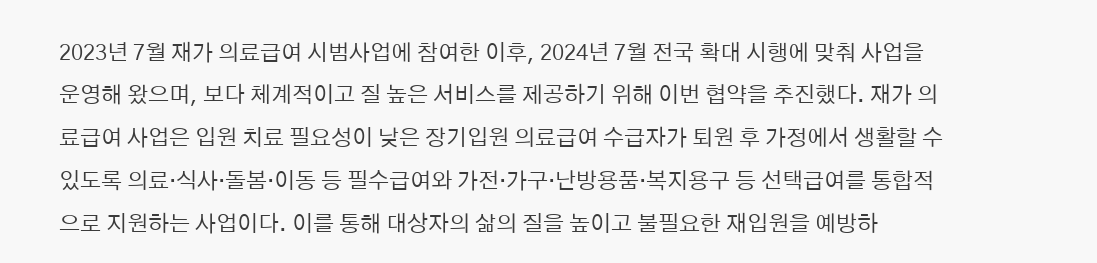2023년 7월 재가 의료급여 시범사업에 참여한 이후, 2024년 7월 전국 확대 시행에 맞춰 사업을 운영해 왔으며, 보다 체계적이고 질 높은 서비스를 제공하기 위해 이번 협약을 추진했다. 재가 의료급여 사업은 입원 치료 필요성이 낮은 장기입원 의료급여 수급자가 퇴원 후 가정에서 생활할 수 있도록 의료·식사·돌봄·이동 등 필수급여와 가전·가구·난방용품·복지용구 등 선택급여를 통합적으로 지원하는 사업이다. 이를 통해 대상자의 삶의 질을 높이고 불필요한 재입원을 예방하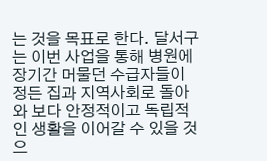는 것을 목표로 한다. 달서구는 이번 사업을 통해 병원에 장기간 머물던 수급자들이 정든 집과 지역사회로 돌아와 보다 안정적이고 독립적인 생활을 이어갈 수 있을 것으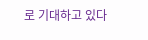로 기대하고 있다